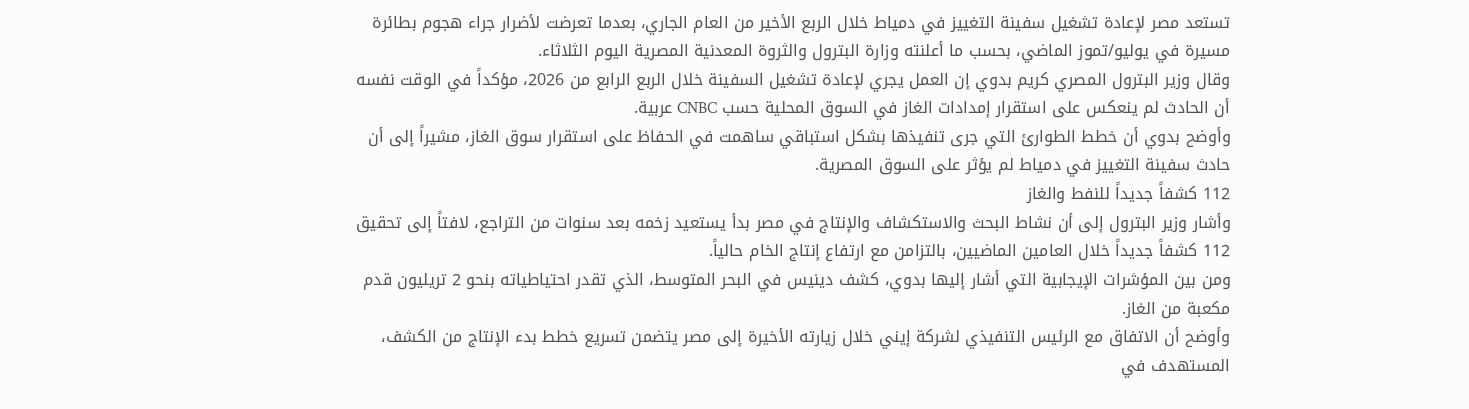تستعد مصر لإعادة تشغيل سفينة التغييز في دمياط خلال الربع الأخير من العام الجاري، بعدما تعرضت لأضرار جراء هجوم بطائرة مسيرة في يوليو/تموز الماضي، بحسب ما أعلنته وزارة البترول والثروة المعدنية المصرية اليوم الثلاثاء.
وقال وزير البترول المصري كريم بدوي إن العمل يجري لإعادة تشغيل السفينة خلال الربع الرابع من 2026، مؤكداً في الوقت نفسه أن الحادث لم ينعكس على استقرار إمدادات الغاز في السوق المحلية حسب CNBC عربية.
وأوضح بدوي أن خطط الطوارئ التي جرى تنفيذها بشكل استباقي ساهمت في الحفاظ على استقرار سوق الغاز، مشيراً إلى أن حادث سفينة التغييز في دمياط لم يؤثر على السوق المصرية.
112 كشفاً جديداً للنفط والغاز
وأشار وزير البترول إلى أن نشاط البحث والاستكشاف والإنتاج في مصر بدأ يستعيد زخمه بعد سنوات من التراجع، لافتاً إلى تحقيق 112 كشفاً جديداً خلال العامين الماضيين، بالتزامن مع ارتفاع إنتاج الخام حالياً.
ومن بين المؤشرات الإيجابية التي أشار إليها بدوي، كشف دينيس في البحر المتوسط، الذي تقدر احتياطياته بنحو 2 تريليون قدم مكعبة من الغاز.
وأوضح أن الاتفاق مع الرئيس التنفيذي لشركة إيني خلال زيارته الأخيرة إلى مصر يتضمن تسريع خطط بدء الإنتاج من الكشف، المستهدف في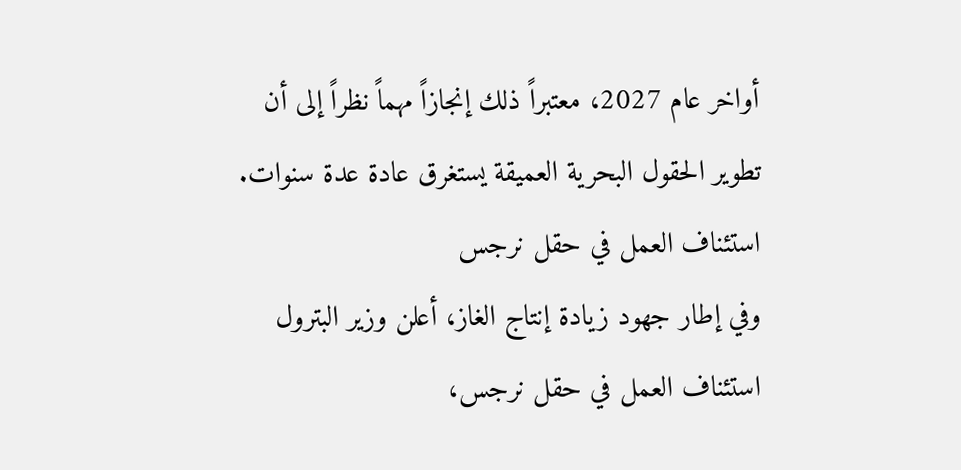أواخر عام 2027، معتبراً ذلك إنجازاً مهماً نظراً إلى أن تطوير الحقول البحرية العميقة يستغرق عادة عدة سنوات.
استئناف العمل في حقل نرجس
وفي إطار جهود زيادة إنتاج الغاز، أعلن وزير البترول استئناف العمل في حقل نرجس،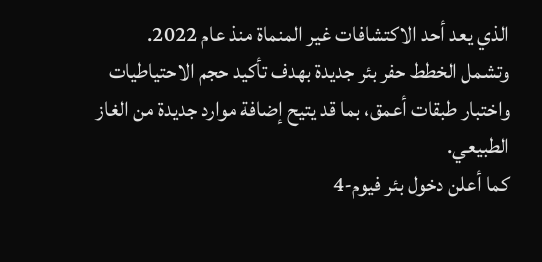الذي يعد أحد الاكتشافات غير المنماة منذ عام 2022.
وتشمل الخطط حفر بئر جديدة بهدف تأكيد حجم الاحتياطيات واختبار طبقات أعمق، بما قد يتيح إضافة موارد جديدة من الغاز الطبيعي.
كما أعلن دخول بئر فيوم-4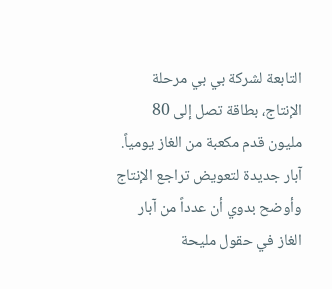التابعة لشركة بي بي مرحلة الإنتاج، بطاقة تصل إلى 80 مليون قدم مكعبة من الغاز يومياً.
آبار جديدة لتعويض تراجع الإنتاج
وأوضح بدوي أن عدداً من آبار الغاز في حقول مليحة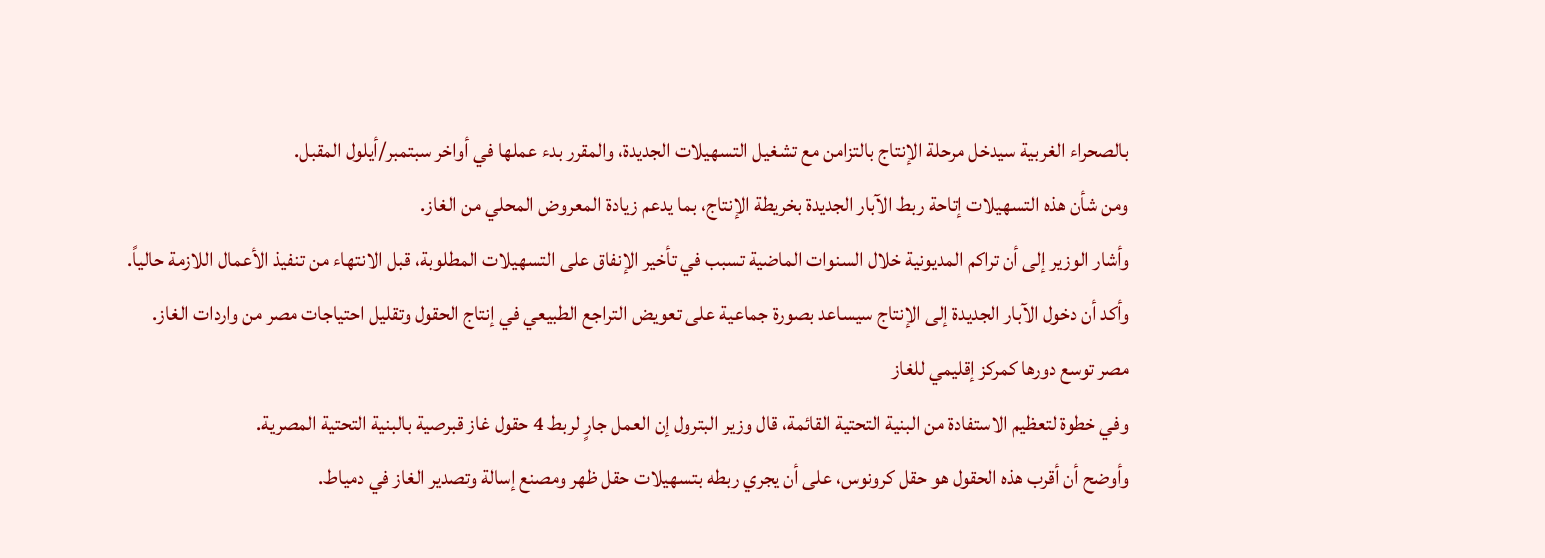بالصحراء الغربية سيدخل مرحلة الإنتاج بالتزامن مع تشغيل التسهيلات الجديدة، والمقرر بدء عملها في أواخر سبتمبر/أيلول المقبل.
ومن شأن هذه التسهيلات إتاحة ربط الآبار الجديدة بخريطة الإنتاج، بما يدعم زيادة المعروض المحلي من الغاز.
وأشار الوزير إلى أن تراكم المديونية خلال السنوات الماضية تسبب في تأخير الإنفاق على التسهيلات المطلوبة، قبل الانتهاء من تنفيذ الأعمال اللازمة حالياً.
وأكد أن دخول الآبار الجديدة إلى الإنتاج سيساعد بصورة جماعية على تعويض التراجع الطبيعي في إنتاج الحقول وتقليل احتياجات مصر من واردات الغاز.
مصر توسع دورها كمركز إقليمي للغاز
وفي خطوة لتعظيم الاستفادة من البنية التحتية القائمة، قال وزير البترول إن العمل جارٍ لربط 4 حقول غاز قبرصية بالبنية التحتية المصرية.
وأوضح أن أقرب هذه الحقول هو حقل كرونوس، على أن يجري ربطه بتسهيلات حقل ظهر ومصنع إسالة وتصدير الغاز في دمياط.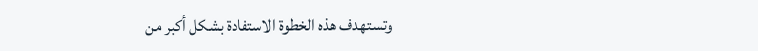وتستهدف هذه الخطوة الاستفادة بشكل أكبر من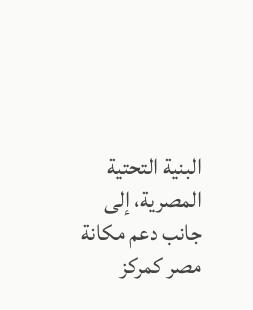البنية التحتية المصرية، إلى جانب دعم مكانة مصر كمركز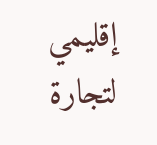إقليمي لتجارة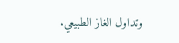وتداول الغاز الطبيعي.